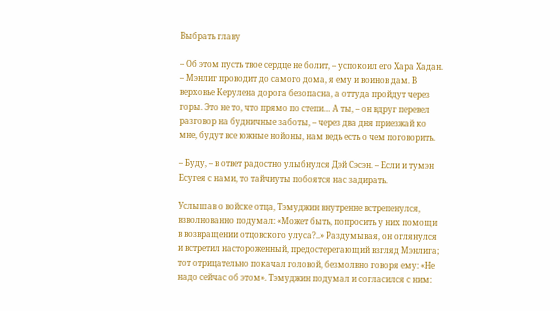Выбрать главу

– Об этом пусть твое сердце не болит, – успокоил его Хара Хадан. – Мэнлиг проводит до самого дома, я ему и воинов дам. В верховье Керулена дорога безопасна, а оттуда пройдут через горы. Это не то, что прямо по степи… А ты, – он вдруг перевел разговор на будничные заботы, – через два дня приезжай ко мне, будут все южные нойоны, нам ведь есть о чем поговорить.

– Буду, – в ответ радостно улыбнулся Дэй Сэсэн. – Если и тумэн Есугея с нами, то тайчиуты побоятся нас задирать.

Услышав о войске отца, Тэмуджин внутренне встрепенулся, взволнованно подумал: «Может быть, попросить у них помощи в возвращении отцовского улуса?..» Раздумывая, он оглянулся и встретил настороженный, предостерегающий взгляд Мэнлига; тот отрицательно покачал головой, безмолвно говоря ему: «Не надо сейчас об этом». Тэмуджин подумал и согласился с ним: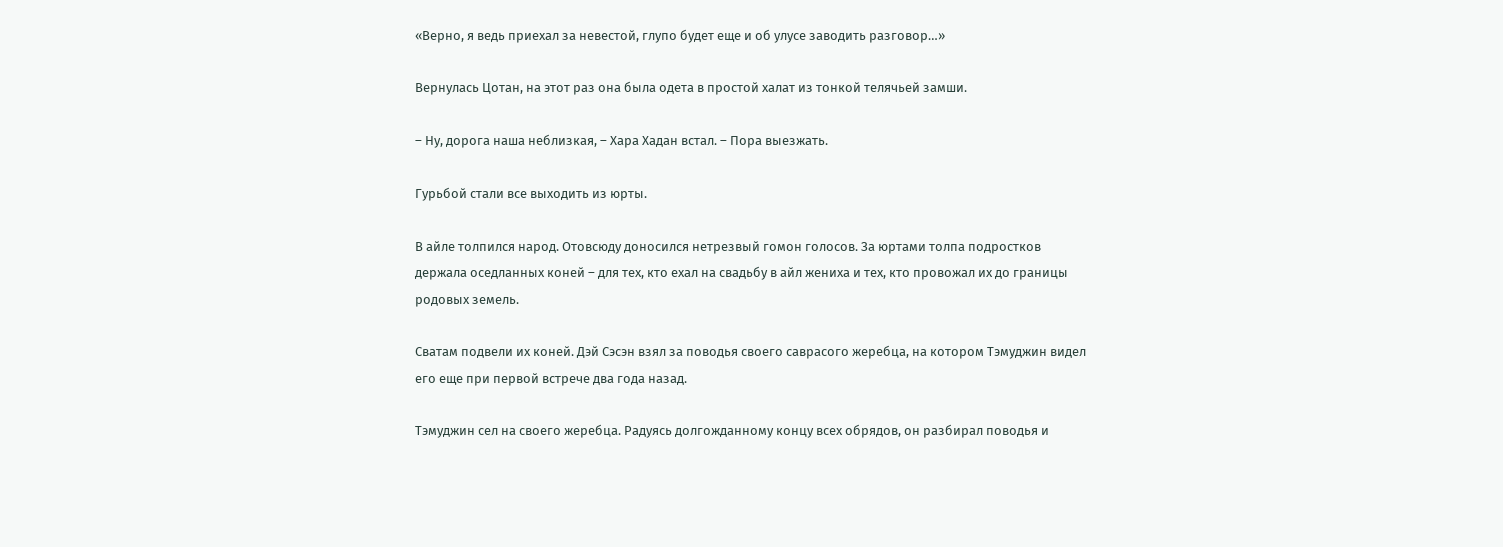«Верно, я ведь приехал за невестой, глупо будет еще и об улусе заводить разговор…»

Вернулась Цотан, на этот раз она была одета в простой халат из тонкой телячьей замши.

– Ну, дорога наша неблизкая, – Хара Хадан встал. – Пора выезжать.

Гурьбой стали все выходить из юрты.

В айле толпился народ. Отовсюду доносился нетрезвый гомон голосов. За юртами толпа подростков держала оседланных коней – для тех, кто ехал на свадьбу в айл жениха и тех, кто провожал их до границы родовых земель.

Сватам подвели их коней. Дэй Сэсэн взял за поводья своего саврасого жеребца, на котором Тэмуджин видел его еще при первой встрече два года назад.

Тэмуджин сел на своего жеребца. Радуясь долгожданному концу всех обрядов, он разбирал поводья и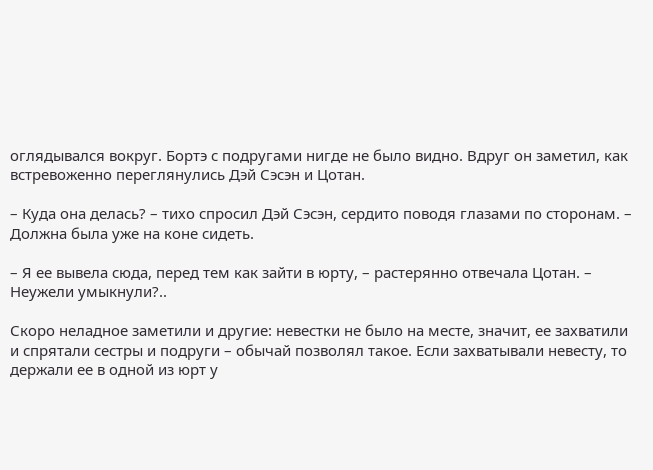оглядывался вокруг. Бортэ с подругами нигде не было видно. Вдруг он заметил, как встревоженно переглянулись Дэй Сэсэн и Цотан.

– Куда она делась? – тихо спросил Дэй Сэсэн, сердито поводя глазами по сторонам. – Должна была уже на коне сидеть.

– Я ее вывела сюда, перед тем как зайти в юрту, – растерянно отвечала Цотан. – Неужели умыкнули?..

Скоро неладное заметили и другие: невестки не было на месте, значит, ее захватили и спрятали сестры и подруги – обычай позволял такое. Если захватывали невесту, то держали ее в одной из юрт у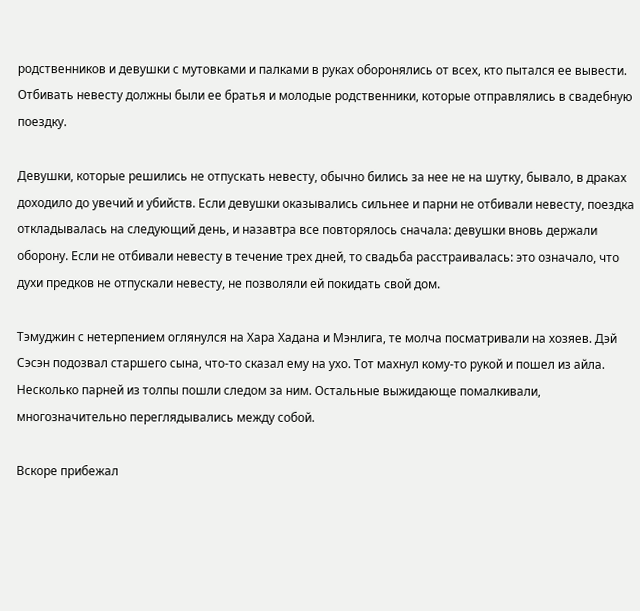родственников и девушки с мутовками и палками в руках оборонялись от всех, кто пытался ее вывести. Отбивать невесту должны были ее братья и молодые родственники, которые отправлялись в свадебную поездку.

Девушки, которые решились не отпускать невесту, обычно бились за нее не на шутку, бывало, в драках доходило до увечий и убийств. Если девушки оказывались сильнее и парни не отбивали невесту, поездка откладывалась на следующий день, и назавтра все повторялось сначала: девушки вновь держали оборону. Если не отбивали невесту в течение трех дней, то свадьба расстраивалась: это означало, что духи предков не отпускали невесту, не позволяли ей покидать свой дом.

Тэмуджин с нетерпением оглянулся на Хара Хадана и Мэнлига, те молча посматривали на хозяев. Дэй Сэсэн подозвал старшего сына, что-то сказал ему на ухо. Тот махнул кому-то рукой и пошел из айла. Несколько парней из толпы пошли следом за ним. Остальные выжидающе помалкивали, многозначительно переглядывались между собой.

Вскоре прибежал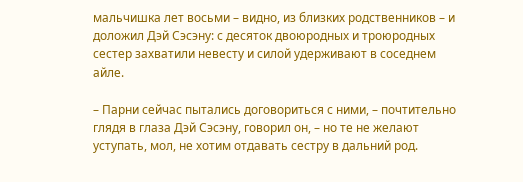мальчишка лет восьми – видно, из близких родственников – и доложил Дэй Сэсэну: с десяток двоюродных и троюродных сестер захватили невесту и силой удерживают в соседнем айле.

– Парни сейчас пытались договориться с ними, – почтительно глядя в глаза Дэй Сэсэну, говорил он, – но те не желают уступать, мол, не хотим отдавать сестру в дальний род.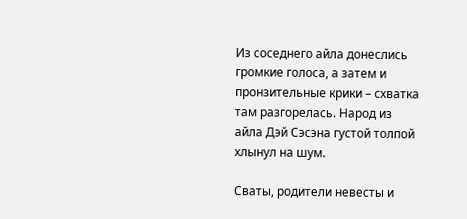Из соседнего айла донеслись громкие голоса, а затем и пронзительные крики – схватка там разгорелась. Народ из айла Дэй Сэсэна густой толпой хлынул на шум.

Сваты, родители невесты и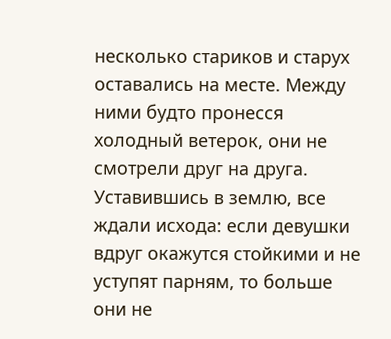несколько стариков и старух оставались на месте. Между ними будто пронесся холодный ветерок, они не смотрели друг на друга. Уставившись в землю, все ждали исхода: если девушки вдруг окажутся стойкими и не уступят парням, то больше они не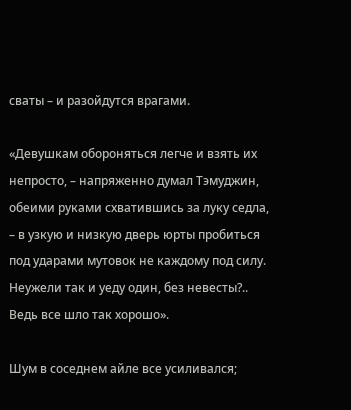сваты – и разойдутся врагами.

«Девушкам обороняться легче и взять их непросто, – напряженно думал Тэмуджин, обеими руками схватившись за луку седла, – в узкую и низкую дверь юрты пробиться под ударами мутовок не каждому под силу. Неужели так и уеду один, без невесты?.. Ведь все шло так хорошо».

Шум в соседнем айле все усиливался;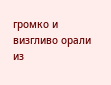громко и визгливо орали из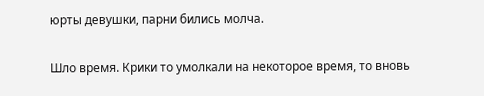юрты девушки, парни бились молча.

Шло время. Крики то умолкали на некоторое время, то вновь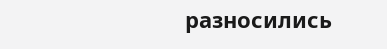разносились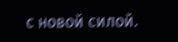с новой силой.